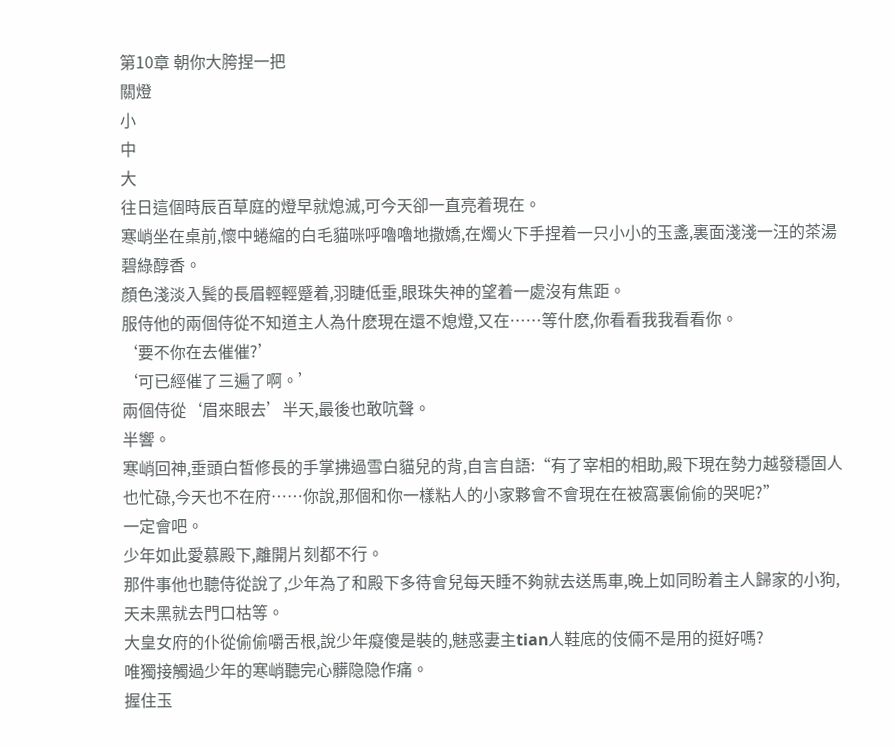第10章 朝你大胯捏一把
關燈
小
中
大
往日這個時辰百草庭的燈早就熄滅,可今天卻一直亮着現在。
寒峭坐在桌前,懷中蜷縮的白毛貓咪呼嚕嚕地撒嬌,在燭火下手捏着一只小小的玉盞,裏面淺淺一汪的茶湯碧綠醇香。
顏色淺淡入鬓的長眉輕輕蹙着,羽睫低垂,眼珠失神的望着一處沒有焦距。
服侍他的兩個侍從不知道主人為什麽現在還不熄燈,又在……等什麽,你看看我我看看你。
‘要不你在去催催?’
‘可已經催了三遍了啊。’
兩個侍從‘眉來眼去’半天,最後也敢吭聲。
半響。
寒峭回神,垂頭白皙修長的手掌拂過雪白貓兒的背,自言自語:“有了宰相的相助,殿下現在勢力越發穩固人也忙碌,今天也不在府……你說,那個和你一樣粘人的小家夥會不會現在在被窩裏偷偷的哭呢?”
一定會吧。
少年如此愛慕殿下,離開片刻都不行。
那件事他也聽侍從說了,少年為了和殿下多待會兒每天睡不夠就去送馬車,晚上如同盼着主人歸家的小狗,天未黑就去門口枯等。
大皇女府的仆從偷偷嚼舌根,說少年癡傻是裝的,魅惑妻主tian人鞋底的伎倆不是用的挺好嗎?
唯獨接觸過少年的寒峭聽完心髒隐隐作痛。
握住玉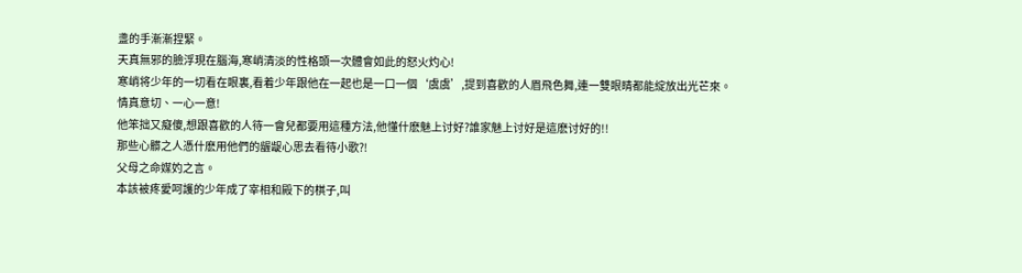盞的手漸漸捏緊。
天真無邪的臉浮現在腦海,寒峭清淡的性格頭一次體會如此的怒火灼心!
寒峭将少年的一切看在眼裏,看着少年跟他在一起也是一口一個‘虞虞’,提到喜歡的人眉飛色舞,連一雙眼睛都能綻放出光芒來。
情真意切、一心一意!
他笨拙又癡傻,想跟喜歡的人待一會兒都要用這種方法,他懂什麽魅上讨好?誰家魅上讨好是這麽讨好的!!
那些心髒之人憑什麽用他們的龌龊心思去看待小歌?!
父母之命媒妁之言。
本該被疼愛呵護的少年成了宰相和殿下的棋子,叫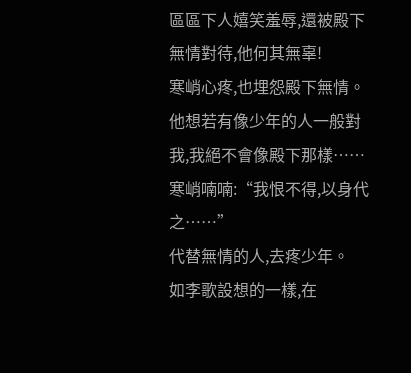區區下人嬉笑羞辱,還被殿下無情對待,他何其無辜!
寒峭心疼,也埋怨殿下無情。
他想若有像少年的人一般對我,我絕不會像殿下那樣……
寒峭喃喃:“我恨不得,以身代之……”
代替無情的人,去疼少年。
如李歌設想的一樣,在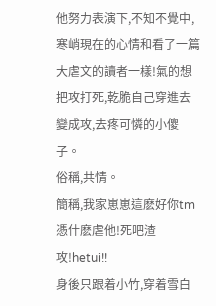他努力表演下,不知不覺中,寒峭現在的心情和看了一篇大虐文的讀者一樣!氣的想把攻打死,乾脆自己穿進去變成攻,去疼可憐的小傻子。
俗稱,共情。
簡稱,我家崽崽這麽好你tm憑什麽虐他!死吧渣攻!hetui!!
身後只跟着小竹,穿着雪白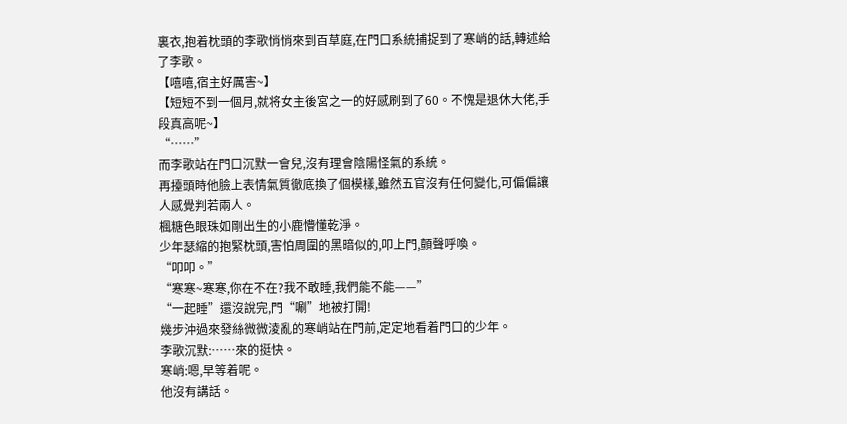裏衣,抱着枕頭的李歌悄悄來到百草庭,在門口系統捕捉到了寒峭的話,轉述給了李歌。
【嘻嘻,宿主好厲害~】
【短短不到一個月,就将女主後宮之一的好感刷到了60。不愧是退休大佬,手段真高呢~】
“……”
而李歌站在門口沉默一會兒,沒有理會陰陽怪氣的系統。
再擡頭時他臉上表情氣質徹底換了個模樣,雖然五官沒有任何變化,可偏偏讓人感覺判若兩人。
楓糖色眼珠如剛出生的小鹿懵懂乾淨。
少年瑟縮的抱緊枕頭,害怕周圍的黑暗似的,叩上門,顫聲呼喚。
“叩叩。”
“寒寒~寒寒,你在不在?我不敢睡,我們能不能——”
“一起睡”還沒說完,門“唰”地被打開!
幾步沖過來發絲微微淩亂的寒峭站在門前,定定地看着門口的少年。
李歌沉默:……來的挺快。
寒峭:嗯,早等着呢。
他沒有講話。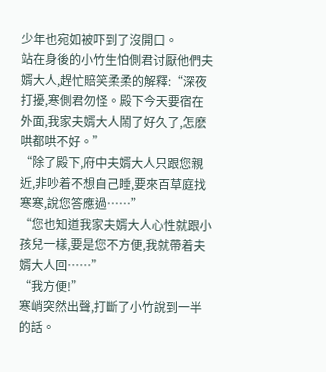少年也宛如被吓到了沒開口。
站在身後的小竹生怕側君讨厭他們夫婿大人,趕忙賠笑柔柔的解釋:“深夜打擾,寒側君勿怪。殿下今天要宿在外面,我家夫婿大人鬧了好久了,怎麽哄都哄不好。”
“除了殿下,府中夫婿大人只跟您親近,非吵着不想自己睡,要來百草庭找寒寒,說您答應過……”
“您也知道我家夫婿大人心性就跟小孩兒一樣,要是您不方便,我就帶着夫婿大人回……”
“我方便!”
寒峭突然出聲,打斷了小竹說到一半的話。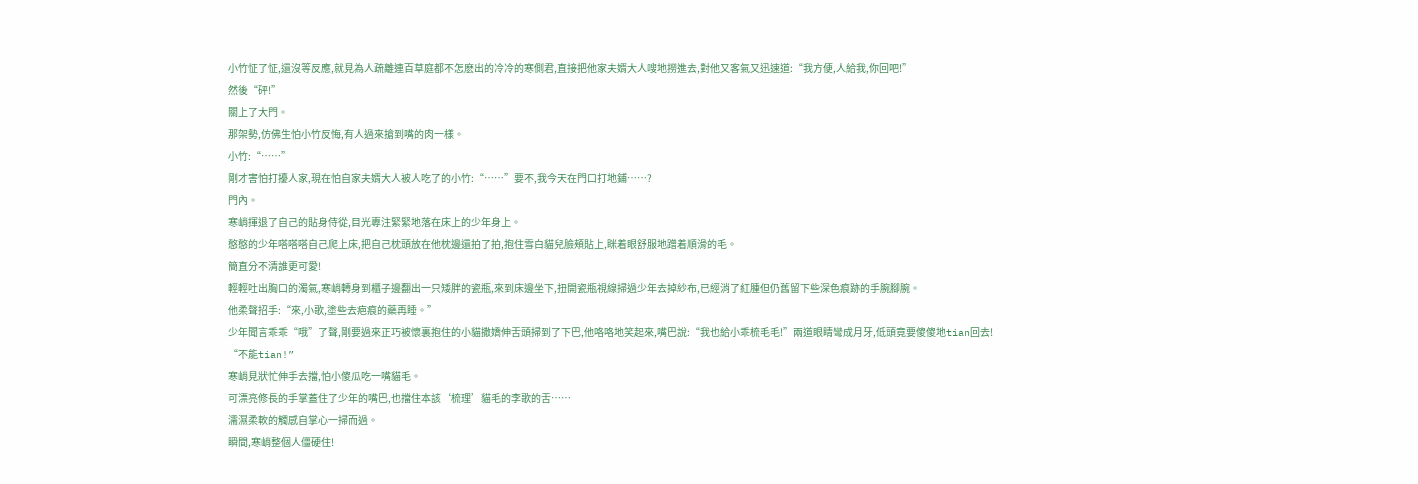小竹怔了怔,還沒等反應,就見為人疏離連百草庭都不怎麽出的冷冷的寒側君,直接把他家夫婿大人嗖地撈進去,對他又客氣又迅速道:“我方便,人給我,你回吧!”
然後“砰!”
關上了大門。
那架勢,仿佛生怕小竹反悔,有人過來搶到嘴的肉一樣。
小竹:“……”
剛才害怕打擾人家,現在怕自家夫婿大人被人吃了的小竹:“……”要不,我今天在門口打地鋪……?
門內。
寒峭揮退了自己的貼身侍從,目光專注緊緊地落在床上的少年身上。
憨憨的少年嗒嗒嗒自己爬上床,把自己枕頭放在他枕邊還拍了拍,抱住雪白貓兒臉頰貼上,眯着眼舒服地蹭着順滑的毛。
簡直分不清誰更可愛!
輕輕吐出胸口的濁氣,寒峭轉身到櫃子邊翻出一只矮胖的瓷瓶,來到床邊坐下,扭開瓷瓶視線掃過少年去掉紗布,已經消了紅腫但仍舊留下些深色痕跡的手腕腳腕。
他柔聲招手:“來,小歌,塗些去疤痕的藥再睡。”
少年聞言乖乖“哦”了聲,剛要過來正巧被懷裏抱住的小貓撒嬌伸舌頭掃到了下巴,他咯咯地笑起來,嘴巴說:“我也給小乖梳毛毛!”兩道眼睛彎成月牙,低頭竟要傻傻地tian回去!
“不能tian!”
寒峭見狀忙伸手去擋,怕小傻瓜吃一嘴貓毛。
可漂亮修長的手掌蓋住了少年的嘴巴,也擋住本該‘梳理’貓毛的李歌的舌……
濡濕柔軟的觸感自掌心一掃而過。
瞬間,寒峭整個人僵硬住!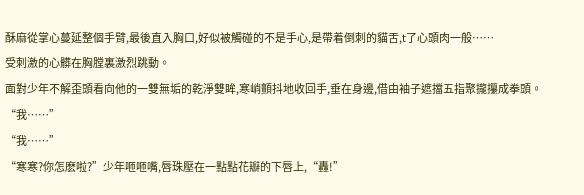酥麻從掌心蔓延整個手臂,最後直入胸口,好似被觸碰的不是手心,是帶着倒刺的貓舌,t了心頭肉一般……
受刺激的心髒在胸膛裏激烈跳動。
面對少年不解歪頭看向他的一雙無垢的乾淨雙眸,寒峭顫抖地收回手,垂在身邊,借由袖子遮擋五指聚攏攥成拳頭。
“我……”
“我……”
“寒寒?你怎麽啦?”少年咂咂嘴,唇珠壓在一點點花瓣的下唇上,“轟!”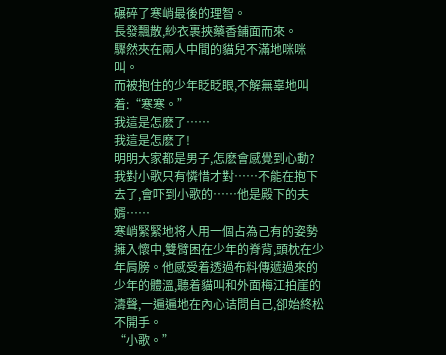碾碎了寒峭最後的理智。
長發飄散,紗衣裹挾藥香鋪面而來。
驟然夾在兩人中間的貓兒不滿地咪咪叫。
而被抱住的少年眨眨眼,不解無辜地叫着:“寒寒。”
我這是怎麽了……
我這是怎麽了!
明明大家都是男子,怎麽會感覺到心動?我對小歌只有憐惜才對……不能在抱下去了,會吓到小歌的……他是殿下的夫婿……
寒峭緊緊地将人用一個占為己有的姿勢擁入懷中,雙臂困在少年的脊背,頭枕在少年肩膀。他感受着透過布料傳遞過來的少年的體溫,聽着貓叫和外面梅江拍崖的濤聲,一遍遍地在內心诘問自己,卻始終松不開手。
“小歌。”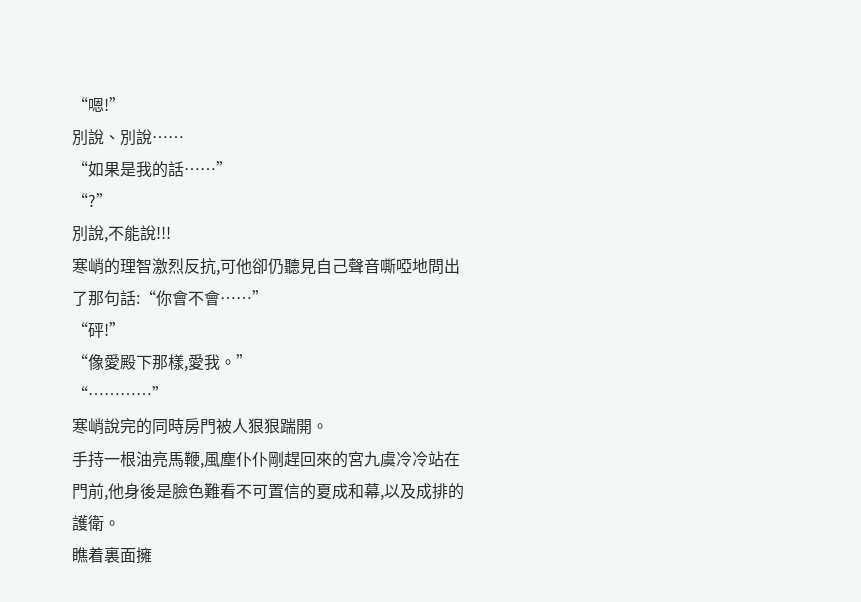“嗯!”
別說、別說……
“如果是我的話……”
“?”
別說,不能說!!!
寒峭的理智激烈反抗,可他卻仍聽見自己聲音嘶啞地問出了那句話:“你會不會……”
“砰!”
“像愛殿下那樣,愛我。”
“…………”
寒峭說完的同時房門被人狠狠踹開。
手持一根油亮馬鞭,風塵仆仆剛趕回來的宮九虞冷冷站在門前,他身後是臉色難看不可置信的夏成和幕,以及成排的護衛。
瞧着裏面擁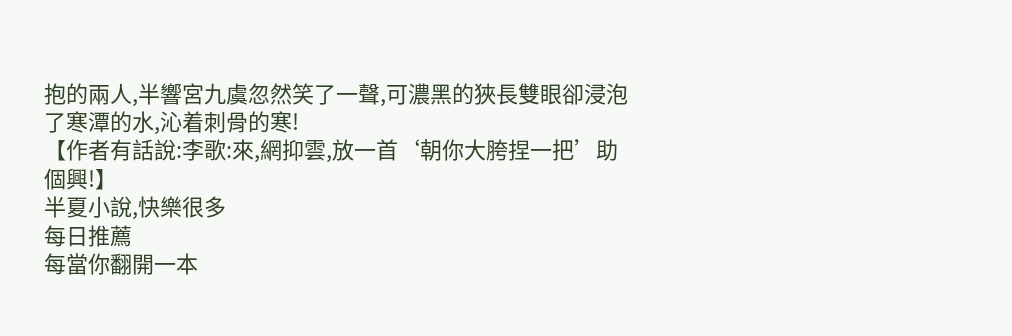抱的兩人,半響宮九虞忽然笑了一聲,可濃黑的狹長雙眼卻浸泡了寒潭的水,沁着刺骨的寒!
【作者有話說:李歌:來,網抑雲,放一首‘朝你大胯捏一把’助個興!】
半夏小說,快樂很多
每日推薦
每當你翻開一本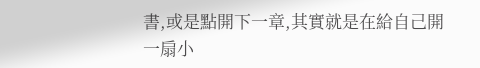書,或是點開下一章,其實就是在給自己開一扇小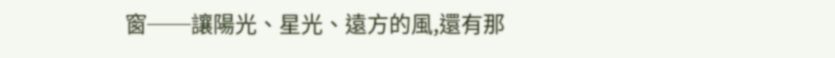窗──讓陽光、星光、遠方的風,還有那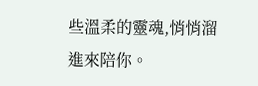些溫柔的靈魂,悄悄溜進來陪你。